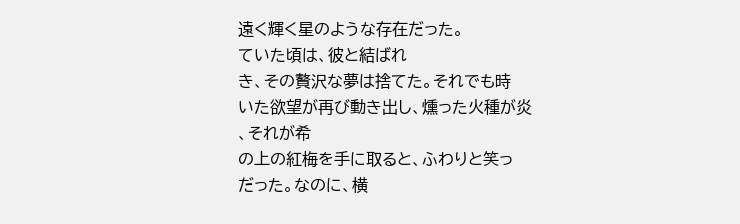遠く輝く星のような存在だった。
ていた頃は、彼と結ばれ
き、その贅沢な夢は捨てた。それでも時
いた欲望が再び動き出し、燻った火種が炎
、それが希
の上の紅梅を手に取ると、ふわりと笑っ
だった。なのに、横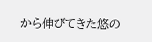から伸びてきた悠の